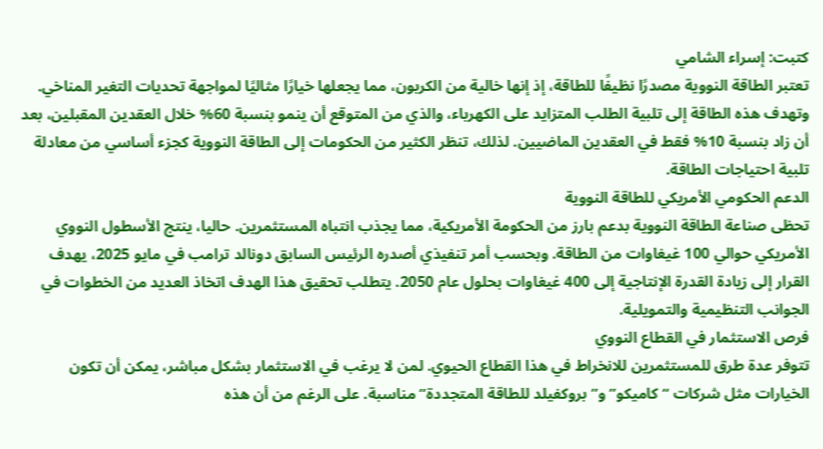كتبت: إسراء الشامي
تعتبر الطاقة النووية مصدرًا نظيفًا للطاقة، إذ إنها خالية من الكربون، مما يجعلها خيارًا مثاليًا لمواجهة تحديات التغير المناخي. وتهدف هذه الطاقة إلى تلبية الطلب المتزايد على الكهرباء، والذي من المتوقع أن ينمو بنسبة 60% خلال العقدين المقبلين، بعد أن زاد بنسبة 10% فقط في العقدين الماضيين. لذلك، تنظر الكثير من الحكومات إلى الطاقة النووية كجزء أساسي من معادلة تلبية احتياجات الطاقة.
الدعم الحكومي الأمريكي للطاقة النووية
تحظى صناعة الطاقة النووية بدعم بارز من الحكومة الأمريكية، مما يجذب انتباه المستثمرين. حاليا، ينتج الأسطول النووي الأمريكي حوالي 100 غيغاوات من الطاقة. وبحسب أمر تنفيذي أصدره الرئيس السابق دونالد ترامب في مايو 2025، يهدف القرار إلى زيادة القدرة الإنتاجية إلى 400 غيغاوات بحلول عام 2050. يتطلب تحقيق هذا الهدف اتخاذ العديد من الخطوات في الجوانب التنظيمية والتمويلية.
فرص الاستثمار في القطاع النووي
تتوفر عدة طرق للمستثمرين للانخراط في هذا القطاع الحيوي. لمن لا يرغب في الاستثمار بشكل مباشر، يمكن أن تكون الخيارات مثل شركات “كاميكو” و”بروكفيلد للطاقة المتجددة” مناسبة. على الرغم من أن هذه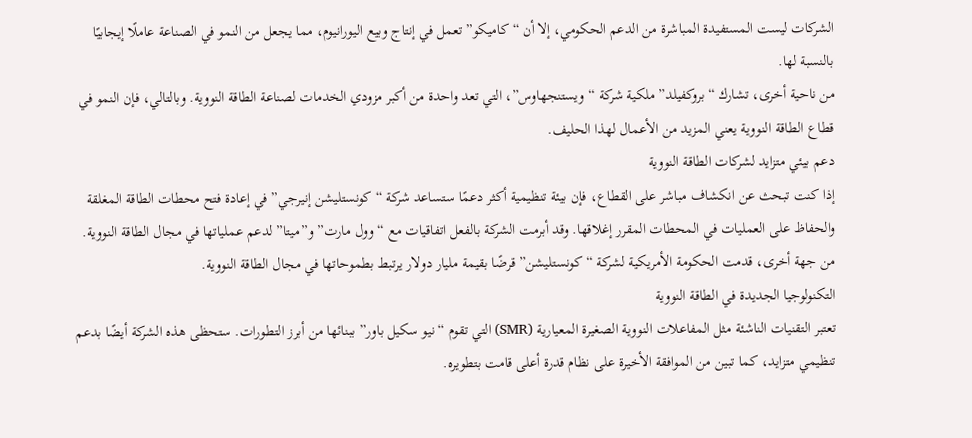الشركات ليست المستفيدة المباشرة من الدعم الحكومي، إلا أن “كاميكو” تعمل في إنتاج وبيع اليورانيوم، مما يجعل من النمو في الصناعة عاملًا إيجابيًا بالنسبة لها.
من ناحية أخرى، تشارك “بروكفيلد” ملكية شركة “ويستنجهاوس”، التي تعد واحدة من أكبر مزودي الخدمات لصناعة الطاقة النووية. وبالتالي، فإن النمو في قطاع الطاقة النووية يعني المزيد من الأعمال لهذا الحليف.
دعم بيئي متزايد لشركات الطاقة النووية
إذا كنت تبحث عن انكشاف مباشر على القطاع، فإن بيئة تنظيمية أكثر دعمًا ستساعد شركة “كونستليشن إنيرجي” في إعادة فتح محطات الطاقة المغلقة والحفاظ على العمليات في المحطات المقرر إغلاقها. وقد أبرمت الشركة بالفعل اتفاقيات مع “وول مارت” و”ميتا” لدعم عملياتها في مجال الطاقة النووية. من جهة أخرى، قدمت الحكومة الأمريكية لشركة “كونستليشن” قرضًا بقيمة مليار دولار يرتبط بطموحاتها في مجال الطاقة النووية.
التكنولوجيا الجديدة في الطاقة النووية
تعتبر التقنيات الناشئة مثل المفاعلات النووية الصغيرة المعيارية (SMR) التي تقوم “نيو سكيل باور” ببنائها من أبرز التطورات. ستحظى هذه الشركة أيضًا بدعم تنظيمي متزايد، كما تبين من الموافقة الأخيرة على نظام قدرة أعلى قامت بتطويره.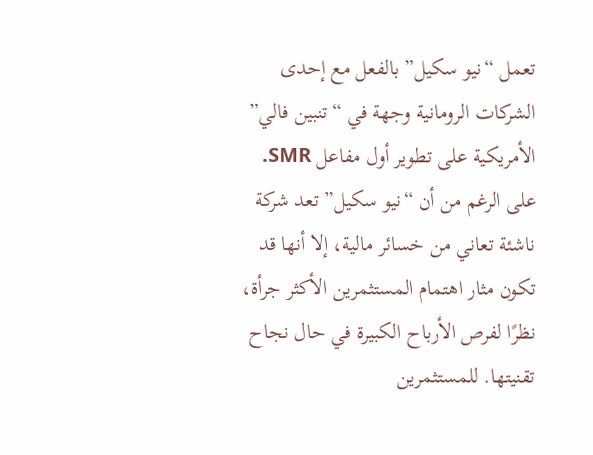تعمل “نيو سكيل” بالفعل مع إحدى الشركات الرومانية وجهة في “تنبين فالي” الأمريكية على تطوير أول مفاعل SMR.
على الرغم من أن “نيو سكيل” تعد شركة ناشئة تعاني من خسائر مالية، إلا أنها قد تكون مثار اهتمام المستثمرين الأكثر جرأة، نظرًا لفرص الأرباح الكبيرة في حال نجاح تقنيتها. للمستثمرين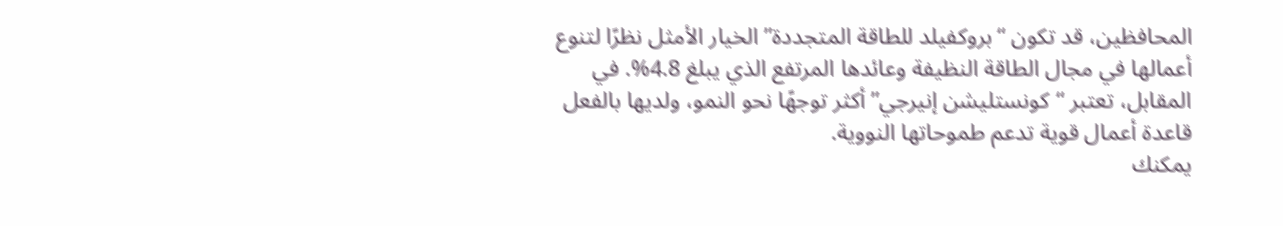المحافظين، قد تكون “بروكفيلد للطاقة المتجددة” الخيار الأمثل نظرًا لتنوع أعمالها في مجال الطاقة النظيفة وعائدها المرتفع الذي يبلغ 4.8%. في المقابل، تعتبر “كونستليشن إنيرجي” أكثر توجهًا نحو النمو، ولديها بالفعل قاعدة أعمال قوية تدعم طموحاتها النووية.
يمكنك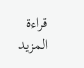قراءة المزيد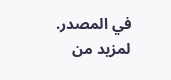في المصدر.
لمزيد من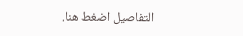التفاصيل اضغط هنا.